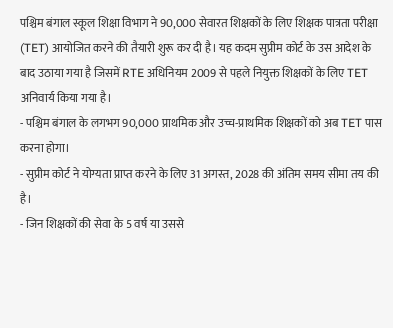पश्चिम बंगाल स्कूल शिक्षा विभाग ने 90,000 सेवारत शिक्षकों के लिए शिक्षक पात्रता परीक्षा (TET) आयोजित करने की तैयारी शुरू कर दी है। यह कदम सुप्रीम कोर्ट के उस आदेश के बाद उठाया गया है जिसमें RTE अधिनियम 2009 से पहले नियुक्त शिक्षकों के लिए TET अनिवार्य किया गया है।
- पश्चिम बंगाल के लगभग 90,000 प्राथमिक और उच्च-प्राथमिक शिक्षकों को अब TET पास करना होगा।
- सुप्रीम कोर्ट ने योग्यता प्राप्त करने के लिए 31 अगस्त, 2028 की अंतिम समय सीमा तय की है।
- जिन शिक्षकों की सेवा के 5 वर्ष या उससे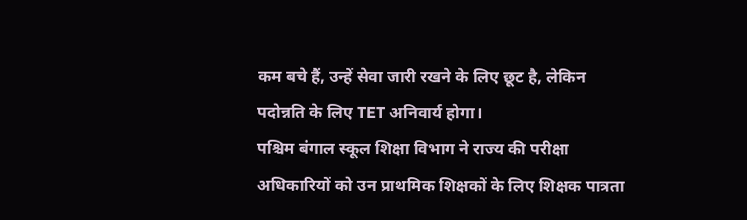कम बचे हैं, उन्हें सेवा जारी रखने के लिए छूट है, लेकिन पदोन्नति के लिए TET अनिवार्य होगा।
पश्चिम बंगाल स्कूल शिक्षा विभाग ने राज्य की परीक्षा अधिकारियों को उन प्राथमिक शिक्षकों के लिए शिक्षक पात्रता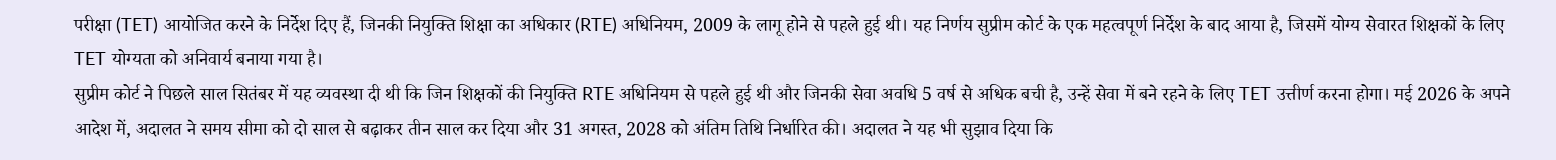परीक्षा (TET) आयोजित करने के निर्देश दिए हैं, जिनकी नियुक्ति शिक्षा का अधिकार (RTE) अधिनियम, 2009 के लागू होने से पहले हुई थी। यह निर्णय सुप्रीम कोर्ट के एक महत्वपूर्ण निर्देश के बाद आया है, जिसमें योग्य सेवारत शिक्षकों के लिए TET योग्यता को अनिवार्य बनाया गया है।
सुप्रीम कोर्ट ने पिछले साल सितंबर में यह व्यवस्था दी थी कि जिन शिक्षकों की नियुक्ति RTE अधिनियम से पहले हुई थी और जिनकी सेवा अवधि 5 वर्ष से अधिक बची है, उन्हें सेवा में बने रहने के लिए TET उत्तीर्ण करना होगा। मई 2026 के अपने आदेश में, अदालत ने समय सीमा को दो साल से बढ़ाकर तीन साल कर दिया और 31 अगस्त, 2028 को अंतिम तिथि निर्धारित की। अदालत ने यह भी सुझाव दिया कि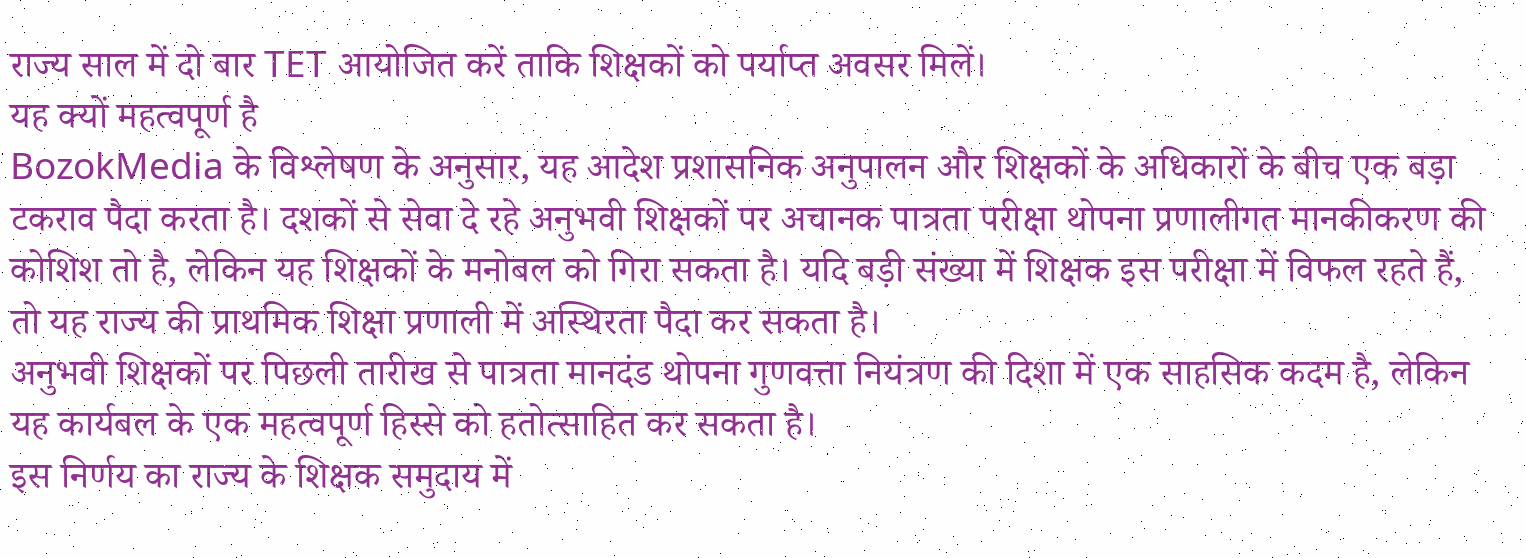राज्य साल में दो बार TET आयोजित करें ताकि शिक्षकों को पर्याप्त अवसर मिलें।
यह क्यों महत्वपूर्ण है
BozokMedia के विश्लेषण के अनुसार, यह आदेश प्रशासनिक अनुपालन और शिक्षकों के अधिकारों के बीच एक बड़ा टकराव पैदा करता है। दशकों से सेवा दे रहे अनुभवी शिक्षकों पर अचानक पात्रता परीक्षा थोपना प्रणालीगत मानकीकरण की कोशिश तो है, लेकिन यह शिक्षकों के मनोबल को गिरा सकता है। यदि बड़ी संख्या में शिक्षक इस परीक्षा में विफल रहते हैं, तो यह राज्य की प्राथमिक शिक्षा प्रणाली में अस्थिरता पैदा कर सकता है।
अनुभवी शिक्षकों पर पिछली तारीख से पात्रता मानदंड थोपना गुणवत्ता नियंत्रण की दिशा में एक साहसिक कदम है, लेकिन यह कार्यबल के एक महत्वपूर्ण हिस्से को हतोत्साहित कर सकता है।
इस निर्णय का राज्य के शिक्षक समुदाय में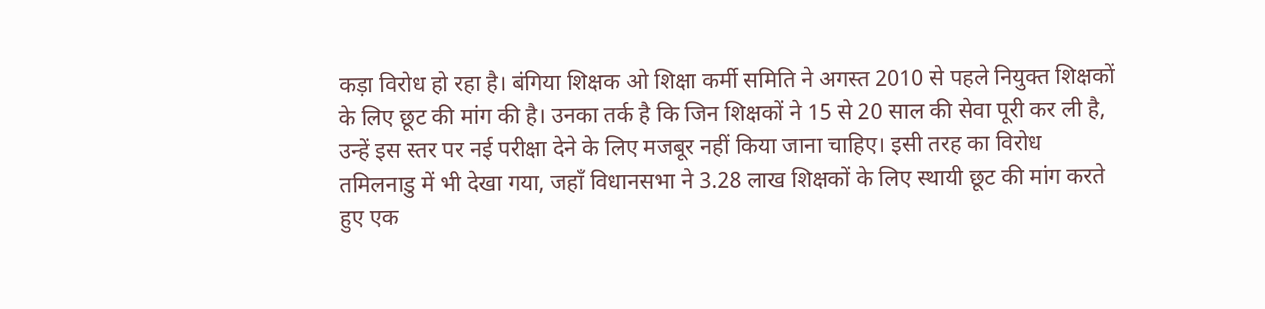कड़ा विरोध हो रहा है। बंगिया शिक्षक ओ शिक्षा कर्मी समिति ने अगस्त 2010 से पहले नियुक्त शिक्षकों के लिए छूट की मांग की है। उनका तर्क है कि जिन शिक्षकों ने 15 से 20 साल की सेवा पूरी कर ली है, उन्हें इस स्तर पर नई परीक्षा देने के लिए मजबूर नहीं किया जाना चाहिए। इसी तरह का विरोध तमिलनाडु में भी देखा गया, जहाँ विधानसभा ने 3.28 लाख शिक्षकों के लिए स्थायी छूट की मांग करते हुए एक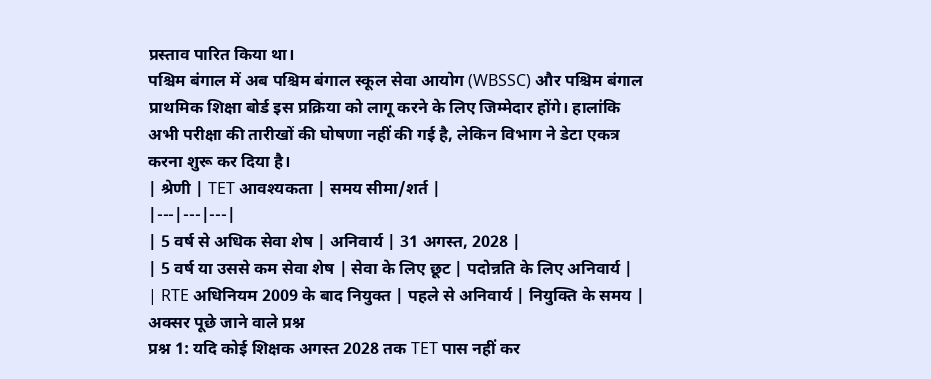प्रस्ताव पारित किया था।
पश्चिम बंगाल में अब पश्चिम बंगाल स्कूल सेवा आयोग (WBSSC) और पश्चिम बंगाल प्राथमिक शिक्षा बोर्ड इस प्रक्रिया को लागू करने के लिए जिम्मेदार होंगे। हालांकि अभी परीक्षा की तारीखों की घोषणा नहीं की गई है, लेकिन विभाग ने डेटा एकत्र करना शुरू कर दिया है।
| श्रेणी | TET आवश्यकता | समय सीमा/शर्त |
|---|---|---|
| 5 वर्ष से अधिक सेवा शेष | अनिवार्य | 31 अगस्त, 2028 |
| 5 वर्ष या उससे कम सेवा शेष | सेवा के लिए छूट | पदोन्नति के लिए अनिवार्य |
| RTE अधिनियम 2009 के बाद नियुक्त | पहले से अनिवार्य | नियुक्ति के समय |
अक्सर पूछे जाने वाले प्रश्न
प्रश्न 1: यदि कोई शिक्षक अगस्त 2028 तक TET पास नहीं कर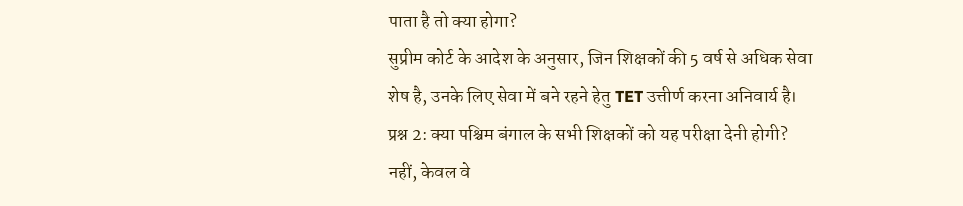पाता है तो क्या होगा?
सुप्रीम कोर्ट के आदेश के अनुसार, जिन शिक्षकों की 5 वर्ष से अधिक सेवा शेष है, उनके लिए सेवा में बने रहने हेतु TET उत्तीर्ण करना अनिवार्य है।
प्रश्न 2: क्या पश्चिम बंगाल के सभी शिक्षकों को यह परीक्षा देनी होगी?
नहीं, केवल वे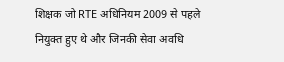शिक्षक जो RTE अधिनियम 2009 से पहले नियुक्त हुए थे और जिनकी सेवा अवधि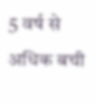5 वर्ष से अधिक बची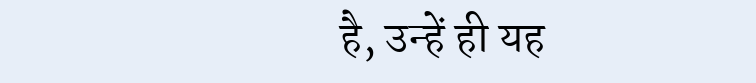है, उन्हें ही यह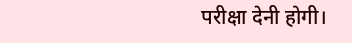परीक्षा देनी होगी।